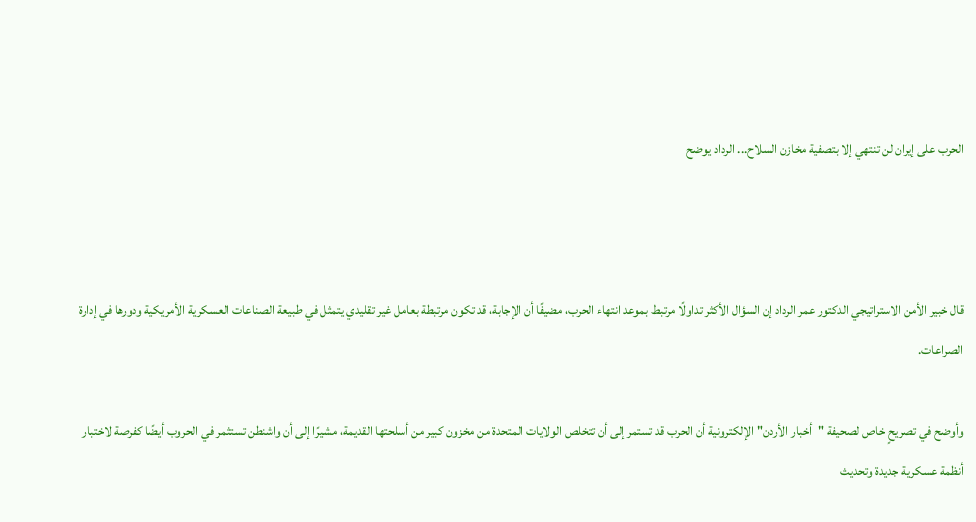الحرب على إيران لن تنتهي إلا بتصفية مخازن السلاح... الرداد يوضح



قال خبير الأمن الاستراتيجي الدكتور عمر الرداد إن السؤال الأكثر تداولًا مرتبط بموعد انتهاء الحرب، مضيفًا أن الإجابة، قد تكون مرتبطة بعامل غير تقليدي يتمثل في طبيعة الصناعات العسكرية الأمريكية ودورها في إدارة الصراعات.

وأوضح في تصريحٍ خاص لصحيفة "أخبار الأردن" الإلكترونية أن الحرب قد تستمر إلى أن تتخلص الولايات المتحدة من مخزون كبير من أسلحتها القديمة، مشيرًا إلى أن واشنطن تستثمر في الحروب أيضًا كفرصة لاختبار أنظمة عسكرية جديدة وتحديث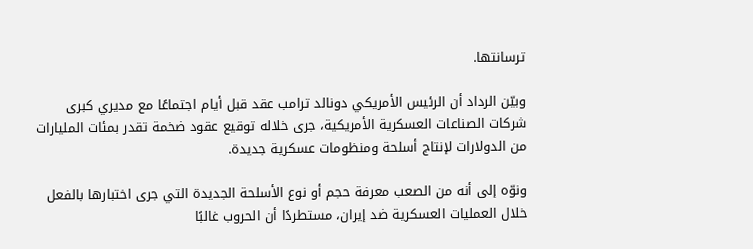ترسانتها.

وبيّن الرداد أن الرئيس الأمريكي دونالد ترامب عقد قبل أيام اجتماعًا مع مديري كبرى شركات الصناعات العسكرية الأمريكية، جرى خلاله توقيع عقود ضخمة تقدر بمئات المليارات من الدولارات لإنتاج أسلحة ومنظومات عسكرية جديدة.

ونوّه إلى أنه من الصعب معرفة حجم أو نوع الأسلحة الجديدة التي جرى اختبارها بالفعل خلال العمليات العسكرية ضد إيران، مستطردًا أن الحروب غالبًا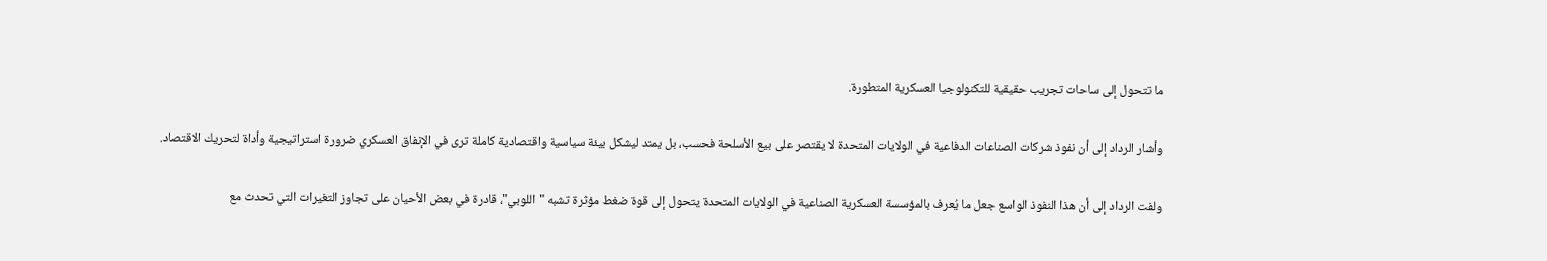ما تتحول إلى ساحات تجريب حقيقية للتكنولوجيا العسكرية المتطورة.

وأشار الرداد إلى أن نفوذ شركات الصناعات الدفاعية في الولايات المتحدة لا يقتصر على بيع الأسلحة فحسب، بل يمتد ليشكل بيئة سياسية واقتصادية كاملة ترى في الإنفاق العسكري ضرورة استراتيجية وأداة لتحريك الاقتصاد.

ولفت الرداد إلى أن هذا النفوذ الواسع جعل ما يُعرف بالمؤسسة العسكرية الصناعية في الولايات المتحدة يتحول إلى قوة ضغط مؤثرة تشبه "اللوبي"، قادرة في بعض الأحيان على تجاوز التغيرات التي تحدث مع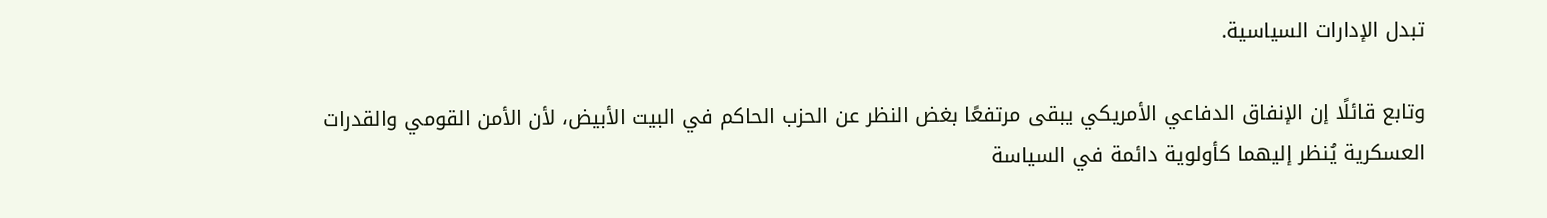تبدل الإدارات السياسية.

وتابع قائلًا إن الإنفاق الدفاعي الأمريكي يبقى مرتفعًا بغض النظر عن الحزب الحاكم في البيت الأبيض، لأن الأمن القومي والقدرات العسكرية يُنظر إليهما كأولوية دائمة في السياسة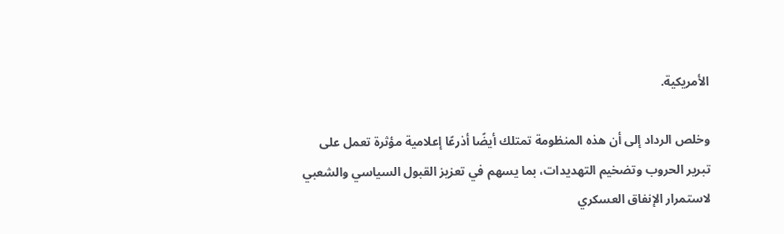الأمريكية.

وخلص الرداد إلى أن هذه المنظومة تمتلك أيضًا أذرعًا إعلامية مؤثرة تعمل على تبرير الحروب وتضخيم التهديدات، بما يسهم في تعزيز القبول السياسي والشعبي لاستمرار الإنفاق العسكري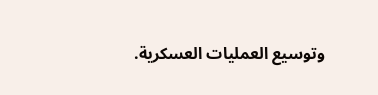وتوسيع العمليات العسكرية.